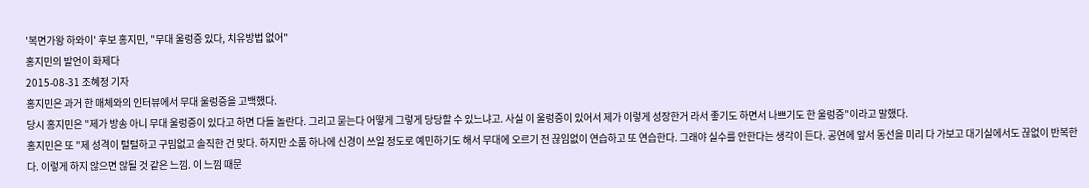'복면가왕 하와이' 후보 홍지민, "무대 울렁증 있다, 치유방법 없어"
홍지민의 발언이 화제다
2015-08-31 조혜정 기자
홍지민은 과거 한 매체와의 인터뷰에서 무대 울렁증을 고백했다.
당시 홍지민은 "제가 방송 아니 무대 울렁증이 있다고 하면 다들 놀란다. 그리고 묻는다 어떻게 그렇게 당당할 수 있느냐고. 사실 이 울렁증이 있어서 제가 이렇게 성장한거 라서 좋기도 하면서 나쁘기도 한 울렁증"이라고 말했다.
홍지민은 또 "제 성격이 털털하고 구밈없고 솔직한 건 맞다. 하지만 소품 하나에 신경이 쓰일 정도로 예민하기도 해서 무대에 오르기 전 끊임없이 연습하고 또 연습한다. 그래야 실수를 안한다는 생각이 든다. 공연에 앞서 동선을 미리 다 가보고 대기실에서도 끊없이 반복한다. 이렇게 하지 않으면 않될 것 같은 느낌. 이 느낌 때문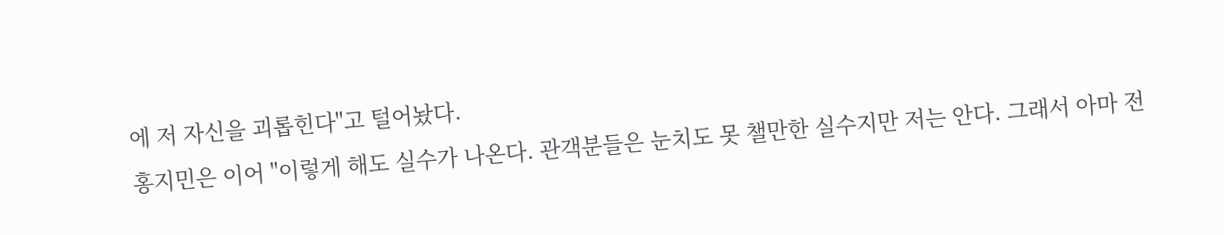에 저 자신을 괴롭힌다"고 털어놨다.
홍지민은 이어 "이렇게 해도 실수가 나온다. 관객분들은 눈치도 못 챌만한 실수지만 저는 안다. 그래서 아마 전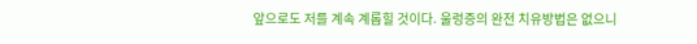앞으로도 저를 계속 계롭힐 것이다. 울렁증의 완전 치유방법은 없으니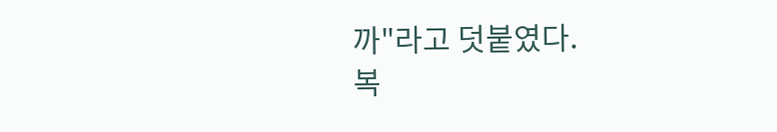까"라고 덧붙였다.
복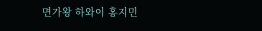면가왕 하와이 홍지민